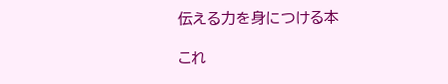伝える力を身につける本

これ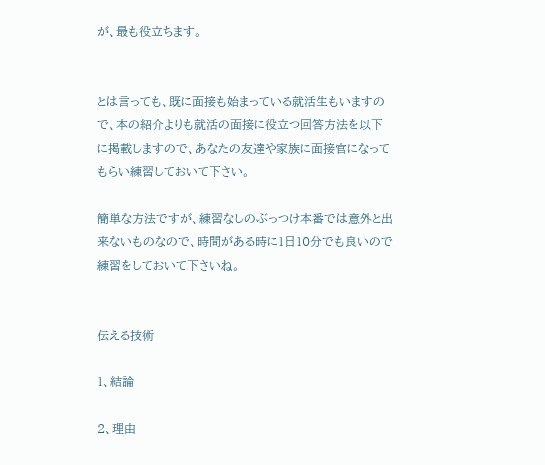が、最も役立ちます。


とは言っても、既に面接も始まっている就活生もいますので、本の紹介よりも就活の面接に役立つ回答方法を以下に掲載しますので、あなたの友達や家族に面接官になってもらい練習しておいて下さい。

簡単な方法ですが、練習なしのぶっつけ本番では意外と出来ないものなので、時間がある時に1日10分でも良いので練習をしておいて下さいね。


伝える技術

1、結論

2、理由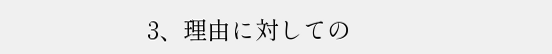3、理由に対しての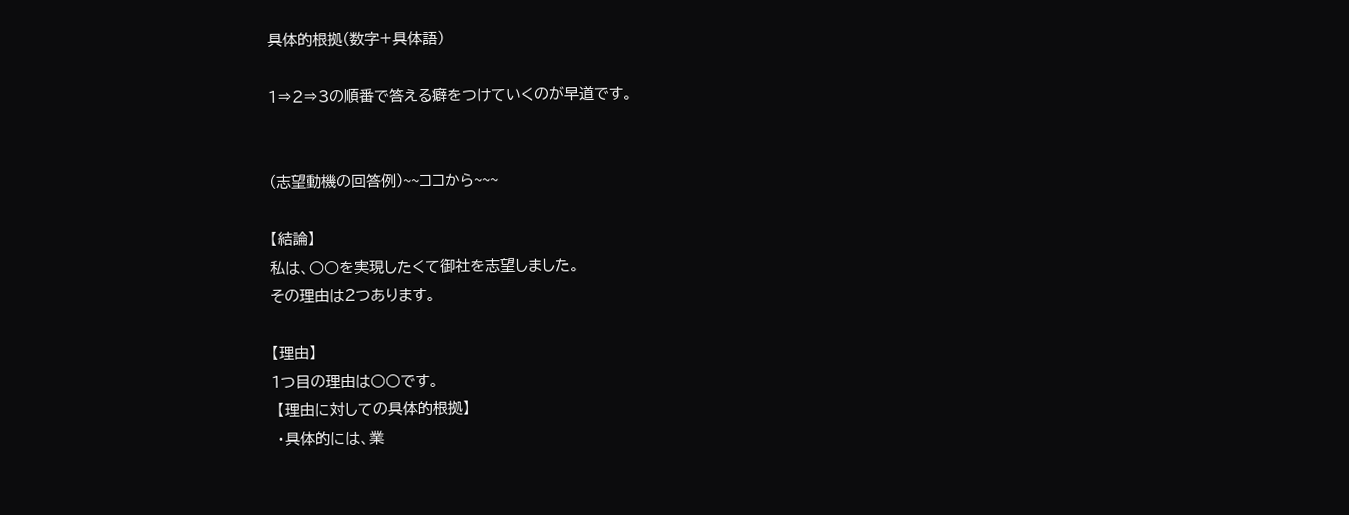具体的根拠(数字+具体語)

1⇒2⇒3の順番で答える癖をつけていくのが早道です。


(志望動機の回答例)~~ココから~~~

【結論】
私は、○○を実現したくて御社を志望しました。
その理由は2つあります。

【理由】
1つ目の理由は○○です。
 【理由に対しての具体的根拠】
 ・具体的には、業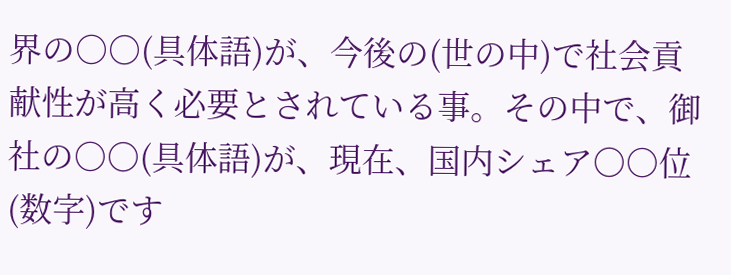界の○○(具体語)が、今後の(世の中)で社会貢献性が高く必要とされている事。その中で、御社の○○(具体語)が、現在、国内シェア○○位(数字)です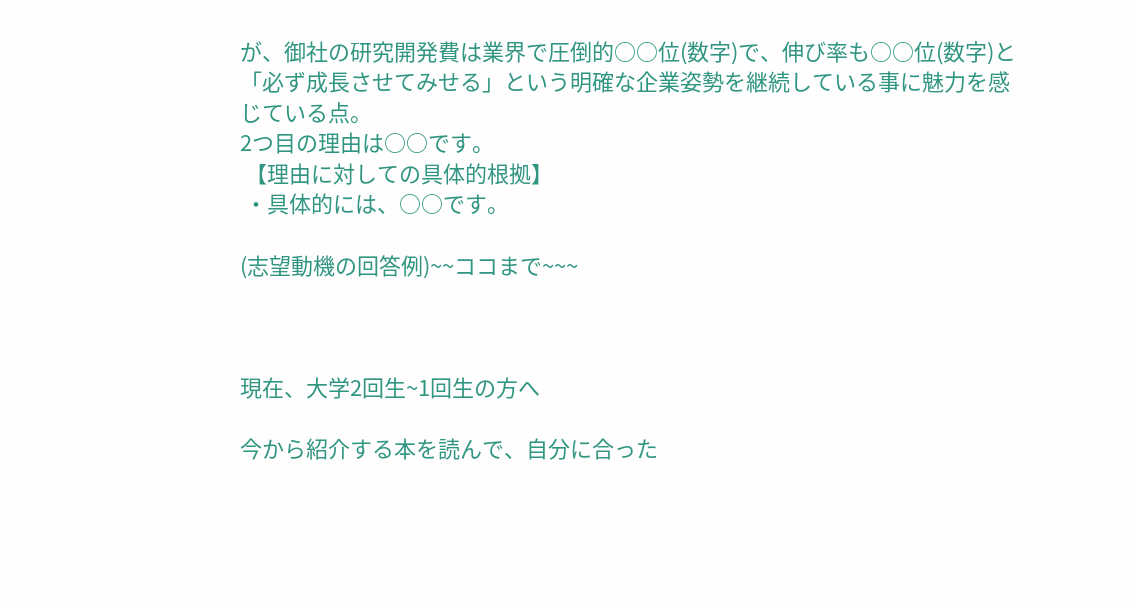が、御社の研究開発費は業界で圧倒的○○位(数字)で、伸び率も○○位(数字)と「必ず成長させてみせる」という明確な企業姿勢を継続している事に魅力を感じている点。
2つ目の理由は○○です。
 【理由に対しての具体的根拠】
 ・具体的には、○○です。

(志望動機の回答例)~~ココまで~~~



現在、大学2回生~1回生の方へ

今から紹介する本を読んで、自分に合った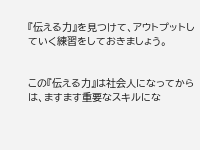『伝える力』を見つけて、アウトプットしていく練習をしておきましょう。


この『伝える力』は社会人になってからは、ますます重要なスキルにな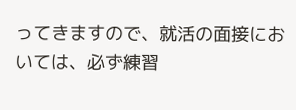ってきますので、就活の面接においては、必ず練習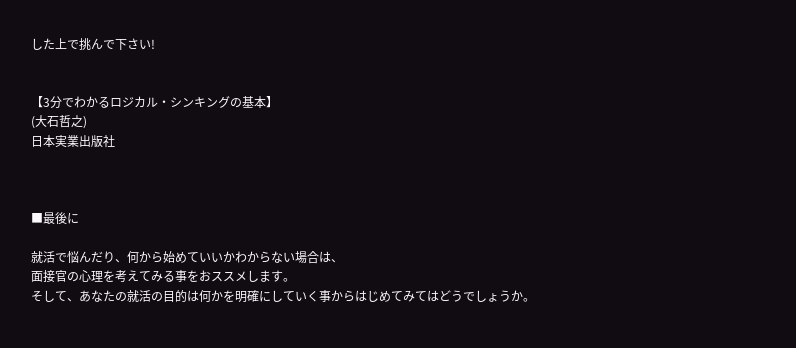した上で挑んで下さい!


【3分でわかるロジカル・シンキングの基本】
(大石哲之)
日本実業出版社



■最後に

就活で悩んだり、何から始めていいかわからない場合は、
面接官の心理を考えてみる事をおススメします。
そして、あなたの就活の目的は何かを明確にしていく事からはじめてみてはどうでしょうか。